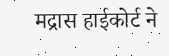मद्रास हाईकोर्ट ने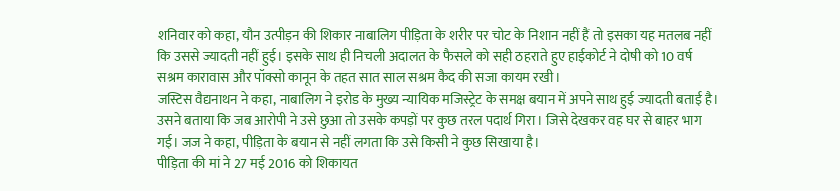शनिवार को कहा, यौन उत्पीड़न की शिकार नाबालिग पीड़िता के शरीर पर चोट के निशान नहीं हैं तो इसका यह मतलब नहीं कि उससे ज्यादती नहीं हुई। इसके साथ ही निचली अदालत के फैसले को सही ठहराते हुए हाईकोर्ट ने दोषी को 10 वर्ष सश्रम कारावास और पॉक्सो कानून के तहत सात साल सश्रम कैद की सजा कायम रखी।
जस्टिस वैद्यनाथन ने कहा, नाबालिग ने इरोड के मुख्य न्यायिक मजिस्ट्रेट के समक्ष बयान में अपने साथ हुई ज्यादती बताई है। उसने बताया कि जब आरोपी ने उसे छुआ तो उसके कपड़ों पर कुछ तरल पदार्थ गिरा। जिसे देखकर वह घर से बाहर भाग गई। जज ने कहा, पीड़िता के बयान से नहीं लगता कि उसे किसी ने कुछ सिखाया है।
पीड़िता की मां ने 27 मई 2016 को शिकायत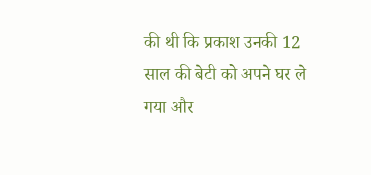की थी कि प्रकाश उनकी 12 साल की बेटी को अपने घर ले गया और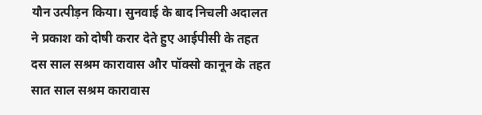यौन उत्पीड़न किया। सुनवाई के बाद निचली अदालत ने प्रकाश को दोषी करार देते हुए आईपीसी के तहत दस साल सश्रम कारावास और पॉक्सो कानून के तहत सात साल सश्रम कारावास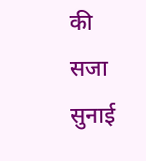की सजा सुनाई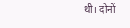थी। दोनों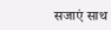सजाएं साथ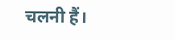चलनी हैं।